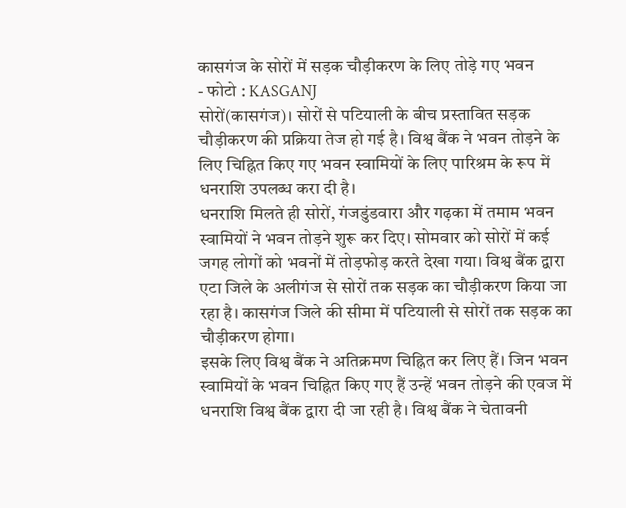कासगंज के सोरों में सड़क चौड़ीकरण के लिए तोड़े गए भवन
- फोटो : KASGANJ
सोरों(कासगंज)। सोरों से पटियाली के बीच प्रस्तावित सड़क चौड़ीकरण की प्रक्रिया तेज हो गई है। विश्व बैंक ने भवन तोड़ने के लिए चिह्नित किए गए भवन स्वामियों के लिए पारिश्रम के रूप में धनराशि उपलब्ध करा दी है।
धनराशि मिलते ही सोरों, गंजडुंडवारा और गढ़का में तमाम भवन स्वामियों ने भवन तोड़ने शुरू कर दिए। सोमवार को सोरों में कई जगह लोगों को भवनों में तोड़फोड़ करते देखा गया। विश्व बैंक द्वारा एटा जिले के अलीगंज से सोरों तक सड़क का चौड़ीकरण किया जा रहा है। कासगंज जिले की सीमा में पटियाली से सोरों तक सड़क का चौड़ीकरण होगा।
इसके लिए विश्व बैंक ने अतिक्रमण चिह्नित कर लिए हैं। जिन भवन स्वामियों के भवन चिह्नित किए गए हैं उन्हें भवन तोड़ने की एवज में धनराशि विश्व बैंक द्वारा दी जा रही है। विश्व बैंक ने चेतावनी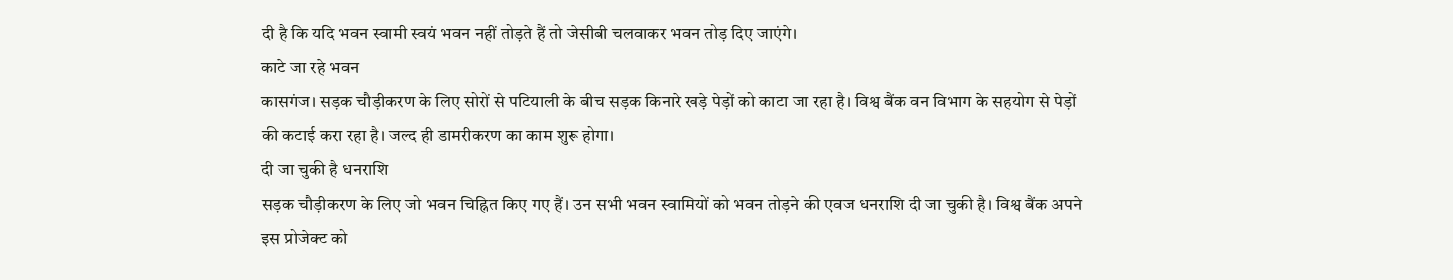दी है कि यदि भवन स्वामी स्वयं भवन नहीं तोड़ते हैं तो जेसीबी चलवाकर भवन तोड़ दिए जाएंगे।
काटे जा रहे भवन
कासगंज। सड़क चौड़ीकरण के लिए सोरों से पटियाली के बीच सड़क किनारे खड़े पेड़ों को काटा जा रहा है। विश्व बैंक वन विभाग के सहयोग से पेड़ों की कटाई करा रहा है। जल्द ही डामरीकरण का काम शुरू होगा।
दी जा चुकी है धनराशि
सड़क चौड़ीकरण के लिए जो भवन चिह्नित किए गए हैं। उन सभी भवन स्वामियों को भवन तोड़ने की एवज धनराशि दी जा चुकी है। विश्व बैंक अपने इस प्रोजेक्ट को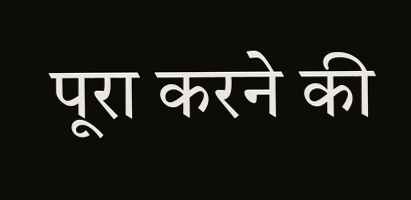पूरा करने की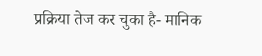प्रक्रिया तेज कर चुका है- मानिक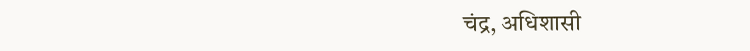चंद्र, अधिशासी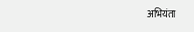अभियंता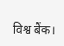विश्व बैंक।